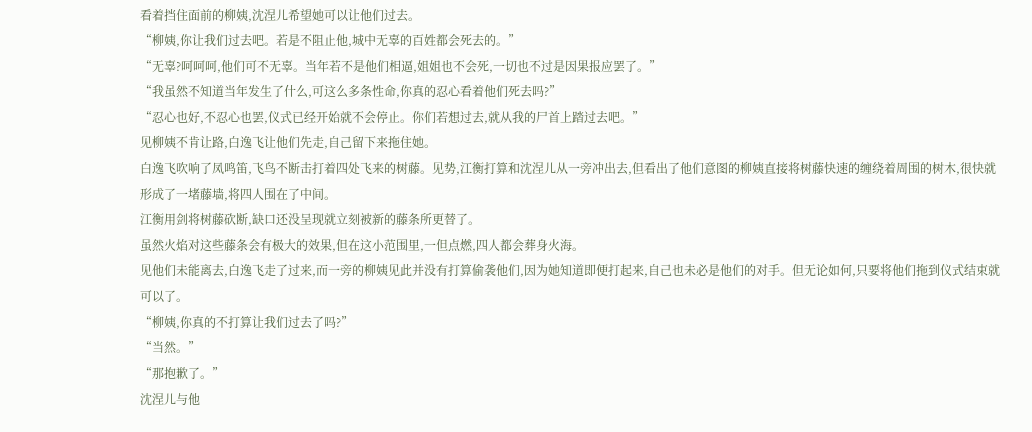看着挡住面前的柳姨,沈涅儿希望她可以让他们过去。
“柳姨,你让我们过去吧。若是不阻止他,城中无辜的百姓都会死去的。”
“无辜?呵呵呵,他们可不无辜。当年若不是他们相逼,姐姐也不会死,一切也不过是因果报应罢了。”
“我虽然不知道当年发生了什么,可这么多条性命,你真的忍心看着他们死去吗?”
“忍心也好,不忍心也罢,仪式已经开始就不会停止。你们若想过去,就从我的尸首上踏过去吧。”
见柳姨不肯让路,白逸飞让他们先走,自己留下来拖住她。
白逸飞吹响了凤鸣笛,飞鸟不断击打着四处飞来的树藤。见势,江衡打算和沈涅儿从一旁冲出去,但看出了他们意图的柳姨直接将树藤快速的缠绕着周围的树木,很快就形成了一堵藤墙,将四人围在了中间。
江衡用剑将树藤砍断,缺口还没呈现就立刻被新的藤条所更替了。
虽然火焰对这些藤条会有极大的效果,但在这小范围里,一但点燃,四人都会葬身火海。
见他们未能离去,白逸飞走了过来,而一旁的柳姨见此并没有打算偷袭他们,因为她知道即便打起来,自己也未必是他们的对手。但无论如何,只要将他们拖到仪式结束就可以了。
“柳姨,你真的不打算让我们过去了吗?”
“当然。”
“那抱歉了。”
沈涅儿与他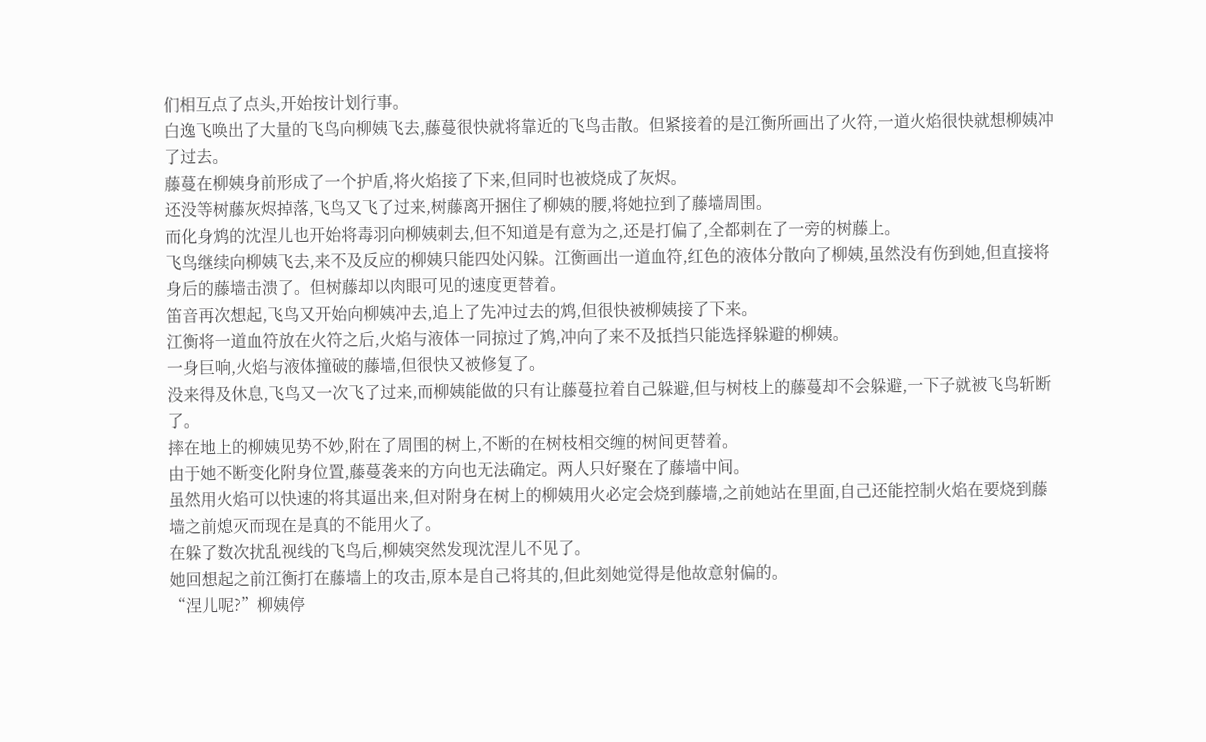们相互点了点头,开始按计划行事。
白逸飞唤出了大量的飞鸟向柳姨飞去,藤蔓很快就将靠近的飞鸟击散。但紧接着的是江衡所画出了火符,一道火焰很快就想柳姨冲了过去。
藤蔓在柳姨身前形成了一个护盾,将火焰接了下来,但同时也被烧成了灰烬。
还没等树藤灰烬掉落,飞鸟又飞了过来,树藤离开捆住了柳姨的腰,将她拉到了藤墙周围。
而化身鸩的沈涅儿也开始将毒羽向柳姨刺去,但不知道是有意为之,还是打偏了,全都刺在了一旁的树藤上。
飞鸟继续向柳姨飞去,来不及反应的柳姨只能四处闪躲。江衡画出一道血符,红色的液体分散向了柳姨,虽然没有伤到她,但直接将身后的藤墙击溃了。但树藤却以肉眼可见的速度更替着。
笛音再次想起,飞鸟又开始向柳姨冲去,追上了先冲过去的鸩,但很快被柳姨接了下来。
江衡将一道血符放在火符之后,火焰与液体一同掠过了鸩,冲向了来不及抵挡只能选择躲避的柳姨。
一身巨响,火焰与液体撞破的藤墙,但很快又被修复了。
没来得及休息,飞鸟又一次飞了过来,而柳姨能做的只有让藤蔓拉着自己躲避,但与树枝上的藤蔓却不会躲避,一下子就被飞鸟斩断了。
摔在地上的柳姨见势不妙,附在了周围的树上,不断的在树枝相交缠的树间更替着。
由于她不断变化附身位置,藤蔓袭来的方向也无法确定。两人只好聚在了藤墙中间。
虽然用火焰可以快速的将其逼出来,但对附身在树上的柳姨用火必定会烧到藤墙,之前她站在里面,自己还能控制火焰在要烧到藤墙之前熄灭而现在是真的不能用火了。
在躲了数次扰乱视线的飞鸟后,柳姨突然发现沈涅儿不见了。
她回想起之前江衡打在藤墙上的攻击,原本是自己将其的,但此刻她觉得是他故意射偏的。
“涅儿呢?”柳姨停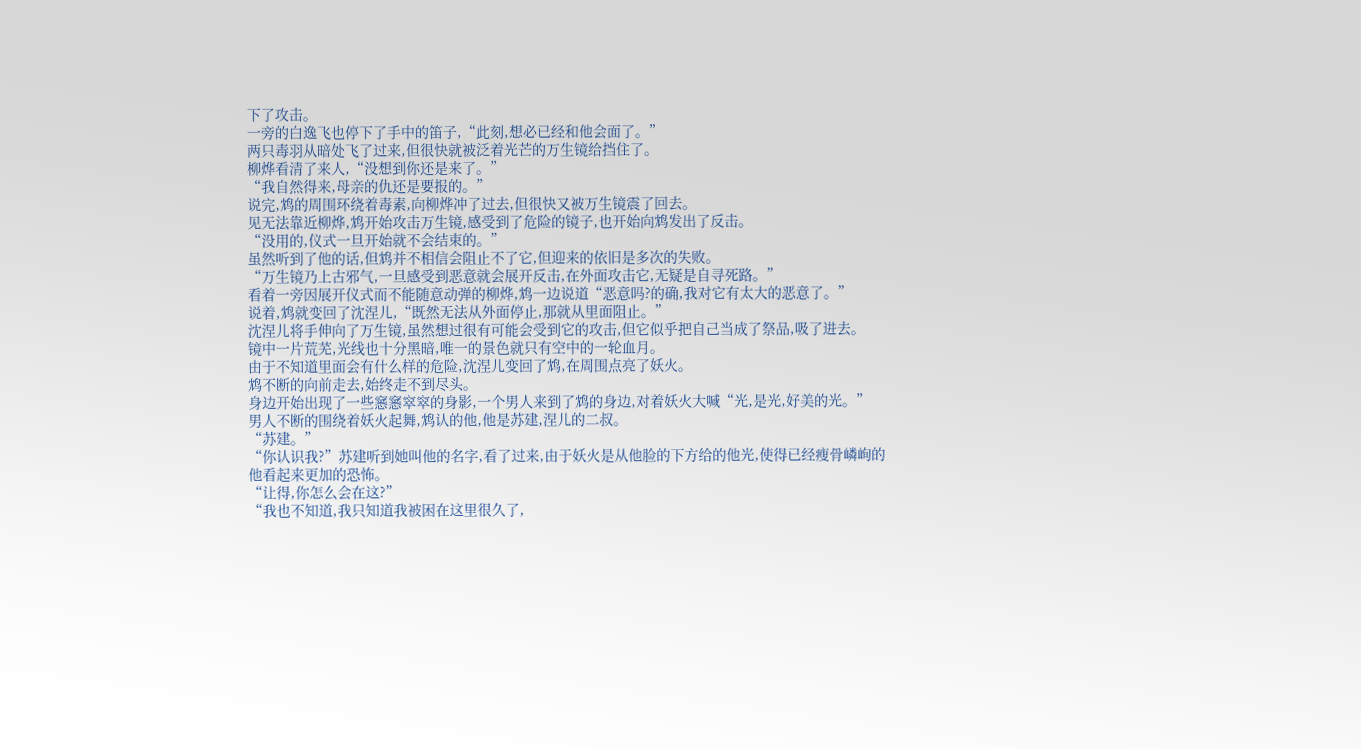下了攻击。
一旁的白逸飞也停下了手中的笛子,“此刻,想必已经和他会面了。”
两只毒羽从暗处飞了过来,但很快就被泛着光芒的万生镜给挡住了。
柳烨看清了来人,“没想到你还是来了。”
“我自然得来,母亲的仇还是要报的。”
说完,鸩的周围环绕着毒素,向柳烨冲了过去,但很快又被万生镜震了回去。
见无法靠近柳烨,鸩开始攻击万生镜,感受到了危险的镜子,也开始向鸩发出了反击。
“没用的,仪式一旦开始就不会结束的。”
虽然听到了他的话,但鸩并不相信会阻止不了它,但迎来的依旧是多次的失败。
“万生镜乃上古邪气,一旦感受到恶意就会展开反击,在外面攻击它,无疑是自寻死路。”
看着一旁因展开仪式而不能随意动弹的柳烨,鸩一边说道“恶意吗?的确,我对它有太大的恶意了。”
说着,鸩就变回了沈涅儿,“既然无法从外面停止,那就从里面阻止。”
沈涅儿将手伸向了万生镜,虽然想过很有可能会受到它的攻击,但它似乎把自己当成了祭品,吸了进去。
镜中一片荒芜,光线也十分黑暗,唯一的景色就只有空中的一轮血月。
由于不知道里面会有什么样的危险,沈涅儿变回了鸩,在周围点亮了妖火。
鸩不断的向前走去,始终走不到尽头。
身边开始出现了一些窸窸窣窣的身影,一个男人来到了鸩的身边,对着妖火大喊“光,是光,好美的光。”
男人不断的围绕着妖火起舞,鸩认的他,他是苏建,涅儿的二叔。
“苏建。”
“你认识我?”苏建听到她叫他的名字,看了过来,由于妖火是从他脸的下方给的他光,使得已经瘦骨嶙峋的他看起来更加的恐怖。
“让得,你怎么会在这?”
“我也不知道,我只知道我被困在这里很久了,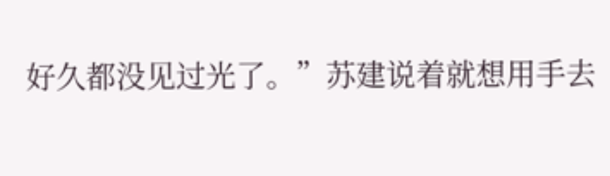好久都没见过光了。”苏建说着就想用手去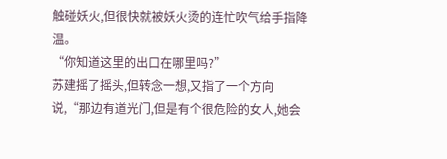触碰妖火,但很快就被妖火烫的连忙吹气给手指降温。
“你知道这里的出口在哪里吗?”
苏建摇了摇头,但转念一想,又指了一个方向说,“那边有道光门,但是有个很危险的女人,她会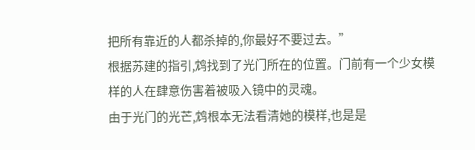把所有靠近的人都杀掉的,你最好不要过去。”
根据苏建的指引,鸩找到了光门所在的位置。门前有一个少女模样的人在肆意伤害着被吸入镜中的灵魂。
由于光门的光芒,鸩根本无法看清她的模样,也是是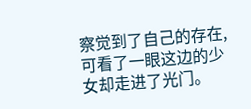察觉到了自己的存在,可看了一眼这边的少女却走进了光门。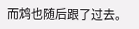而鸩也随后跟了过去。